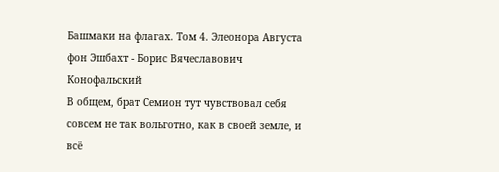Башмаки на флагах. Том 4. Элеонора Августа фон Эшбахт - Борис Вячеславович Конофальский
В общем, брат Семион тут чувствовал себя совсем не так вольготно, как в своей земле, и всё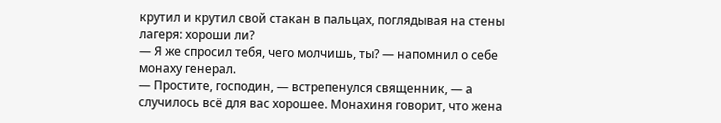крутил и крутил свой стакан в пальцах, поглядывая на стены лагеря: хороши ли?
— Я же спросил тебя, чего молчишь, ты? — напомнил о себе монаху генерал.
— Простите, господин, — встрепенулся священник, — а случилось всё для вас хорошее. Монахиня говорит, что жена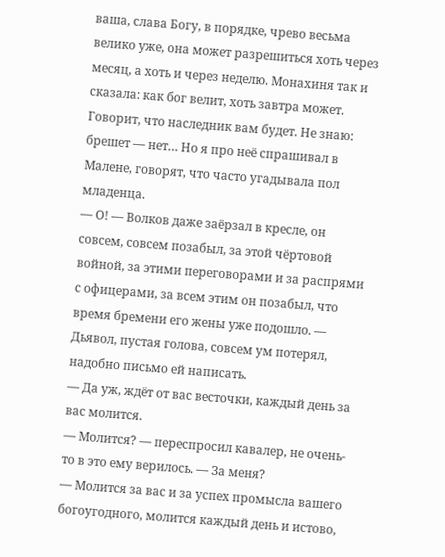ваша, слава Богу, в порядке, чрево весьма велико уже, она может разрешиться хоть через месяц, а хоть и через неделю. Монахиня так и сказала: как бог велит, хоть завтра может. Говорит, что наследник вам будет. Не знаю: брешет — нет… Но я про неё спрашивал в Малене, говорят, что часто угадывала пол младенца.
— О! — Волков даже заёрзал в кресле, он совсем, совсем позабыл, за этой чёртовой войной, за этими переговорами и за распрями с офицерами, за всем этим он позабыл, что время бремени его жены уже подошло. — Дьявол, пустая голова, совсем ум потерял, надобно письмо ей написать.
— Да уж, ждёт от вас весточки, каждый день за вас молится.
— Молится? — переспросил кавалер, не очень-то в это ему верилось. — За меня?
— Молится за вас и за успех промысла вашего богоугодного, молится каждый день и истово,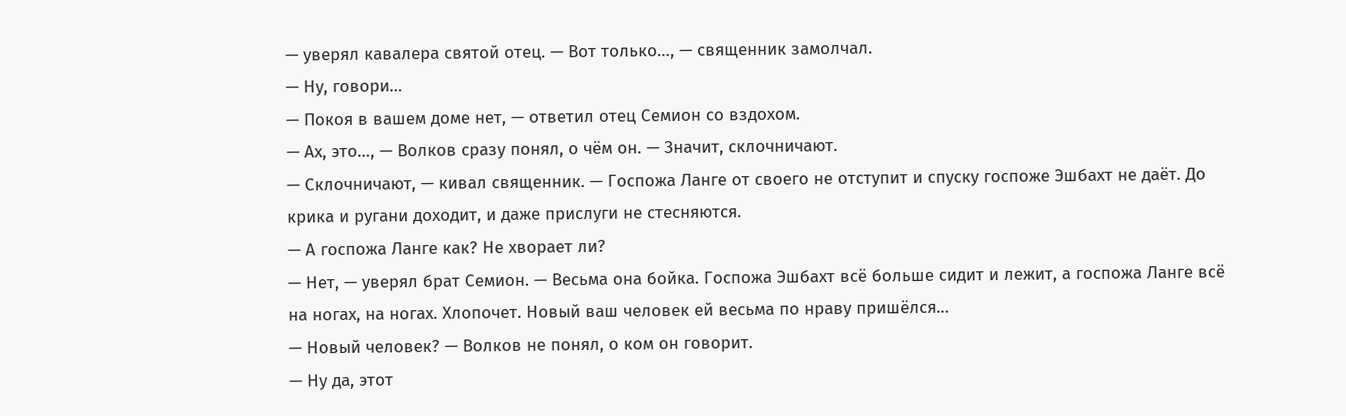— уверял кавалера святой отец. — Вот только…, — священник замолчал.
— Ну, говори…
— Покоя в вашем доме нет, — ответил отец Семион со вздохом.
— Ах, это…, — Волков сразу понял, о чём он. — Значит, склочничают.
— Склочничают, — кивал священник. — Госпожа Ланге от своего не отступит и спуску госпоже Эшбахт не даёт. До крика и ругани доходит, и даже прислуги не стесняются.
— А госпожа Ланге как? Не хворает ли?
— Нет, — уверял брат Семион. — Весьма она бойка. Госпожа Эшбахт всё больше сидит и лежит, а госпожа Ланге всё на ногах, на ногах. Хлопочет. Новый ваш человек ей весьма по нраву пришёлся…
— Новый человек? — Волков не понял, о ком он говорит.
— Ну да, этот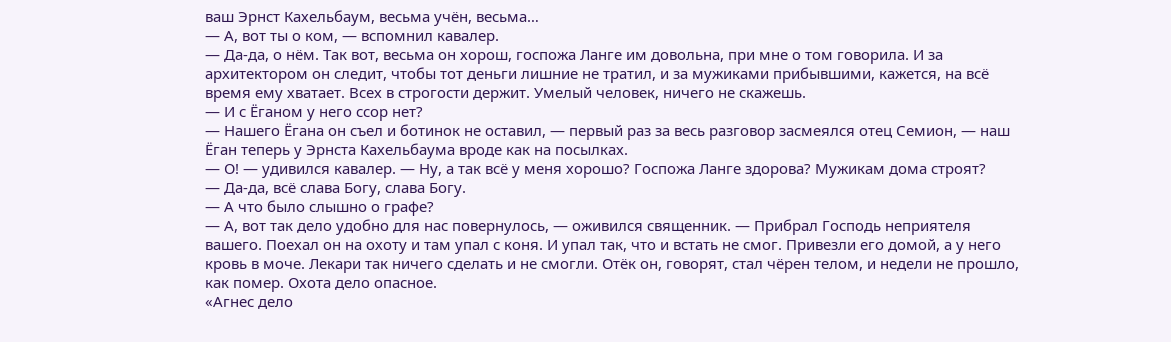ваш Эрнст Кахельбаум, весьма учён, весьма…
— А, вот ты о ком, — вспомнил кавалер.
— Да-да, о нём. Так вот, весьма он хорош, госпожа Ланге им довольна, при мне о том говорила. И за архитектором он следит, чтобы тот деньги лишние не тратил, и за мужиками прибывшими, кажется, на всё время ему хватает. Всех в строгости держит. Умелый человек, ничего не скажешь.
— И с Ёганом у него ссор нет?
— Нашего Ёгана он съел и ботинок не оставил, — первый раз за весь разговор засмеялся отец Семион, — наш Ёган теперь у Эрнста Кахельбаума вроде как на посылках.
— О! — удивился кавалер. — Ну, а так всё у меня хорошо? Госпожа Ланге здорова? Мужикам дома строят?
— Да-да, всё слава Богу, слава Богу.
— А что было слышно о графе?
— А, вот так дело удобно для нас повернулось, — оживился священник. — Прибрал Господь неприятеля вашего. Поехал он на охоту и там упал с коня. И упал так, что и встать не смог. Привезли его домой, а у него кровь в моче. Лекари так ничего сделать и не смогли. Отёк он, говорят, стал чёрен телом, и недели не прошло, как помер. Охота дело опасное.
«Агнес дело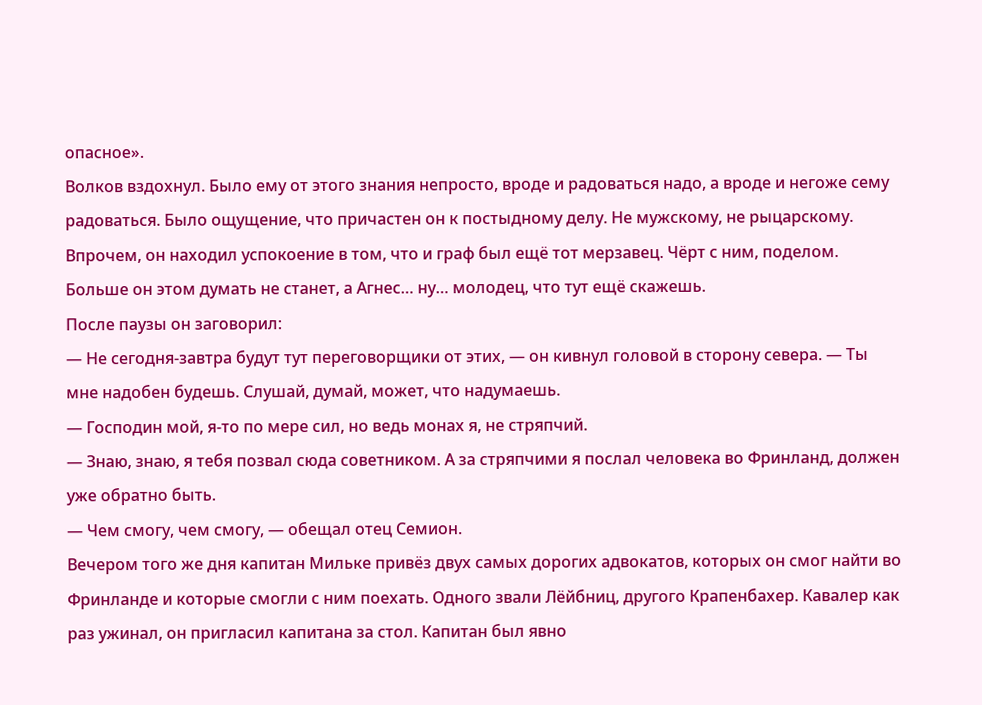опасное».
Волков вздохнул. Было ему от этого знания непросто, вроде и радоваться надо, а вроде и негоже сему радоваться. Было ощущение, что причастен он к постыдному делу. Не мужскому, не рыцарскому. Впрочем, он находил успокоение в том, что и граф был ещё тот мерзавец. Чёрт с ним, поделом. Больше он этом думать не станет, а Агнес… ну… молодец, что тут ещё скажешь.
После паузы он заговорил:
— Не сегодня-завтра будут тут переговорщики от этих, — он кивнул головой в сторону севера. — Ты мне надобен будешь. Слушай, думай, может, что надумаешь.
— Господин мой, я-то по мере сил, но ведь монах я, не стряпчий.
— Знаю, знаю, я тебя позвал сюда советником. А за стряпчими я послал человека во Фринланд, должен уже обратно быть.
— Чем смогу, чем смогу, — обещал отец Семион.
Вечером того же дня капитан Мильке привёз двух самых дорогих адвокатов, которых он смог найти во Фринланде и которые смогли с ним поехать. Одного звали Лёйбниц, другого Крапенбахер. Кавалер как раз ужинал, он пригласил капитана за стол. Капитан был явно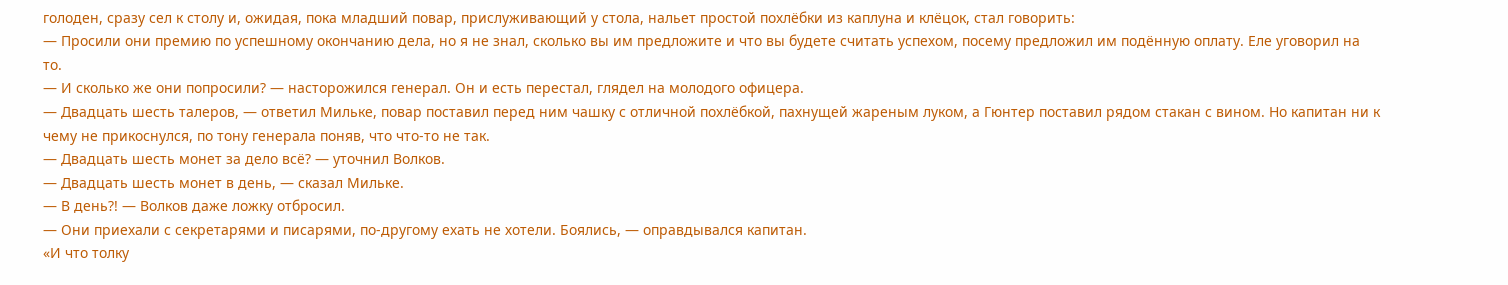голоден, сразу сел к столу и, ожидая, пока младший повар, прислуживающий у стола, нальет простой похлёбки из каплуна и клёцок, стал говорить:
— Просили они премию по успешному окончанию дела, но я не знал, сколько вы им предложите и что вы будете считать успехом, посему предложил им подённую оплату. Еле уговорил на то.
— И сколько же они попросили? — насторожился генерал. Он и есть перестал, глядел на молодого офицера.
— Двадцать шесть талеров, — ответил Мильке, повар поставил перед ним чашку с отличной похлёбкой, пахнущей жареным луком, а Гюнтер поставил рядом стакан с вином. Но капитан ни к чему не прикоснулся, по тону генерала поняв, что что-то не так.
— Двадцать шесть монет за дело всё? — уточнил Волков.
— Двадцать шесть монет в день, — сказал Мильке.
— В день?! — Волков даже ложку отбросил.
— Они приехали с секретарями и писарями, по-другому ехать не хотели. Боялись, — оправдывался капитан.
«И что толку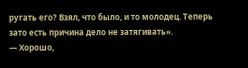ругать его? Взял, что было, и то молодец. Теперь зато есть причина дело не затягивать».
— Хорошо,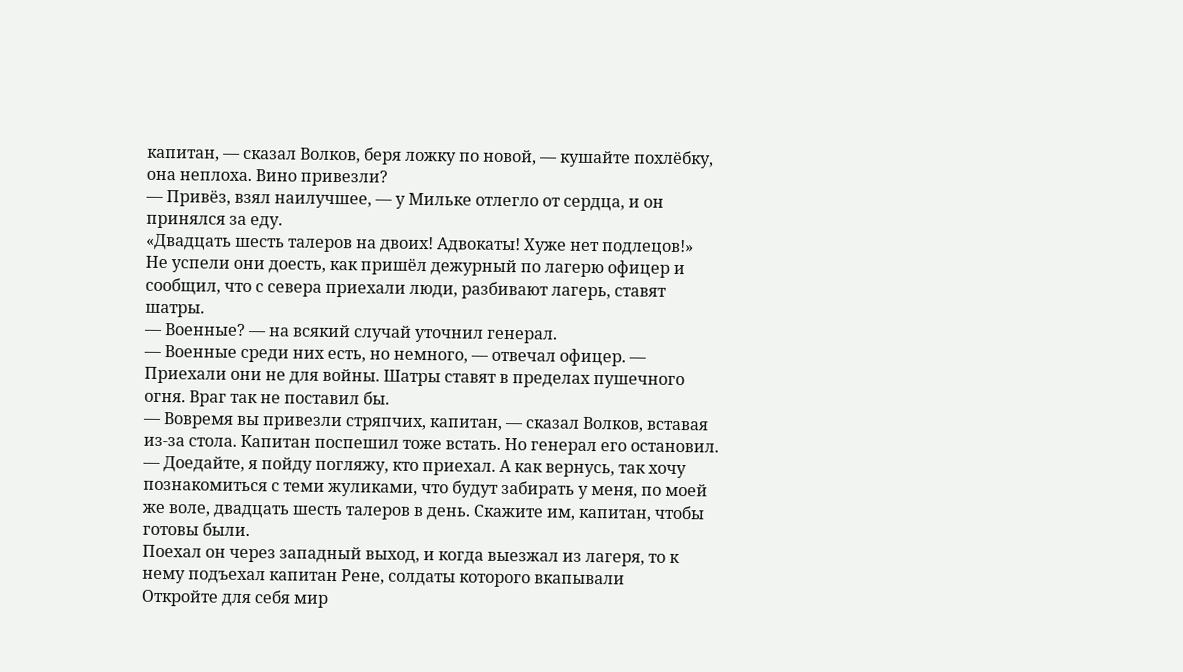капитан, — сказал Волков, беря ложку по новой, — кушайте похлёбку, она неплоха. Вино привезли?
— Привёз, взял наилучшее, — у Мильке отлегло от сердца, и он принялся за еду.
«Двадцать шесть талеров на двоих! Адвокаты! Хуже нет подлецов!»
Не успели они доесть, как пришёл дежурный по лагерю офицер и сообщил, что с севера приехали люди, разбивают лагерь, ставят шатры.
— Военные? — на всякий случай уточнил генерал.
— Военные среди них есть, но немного, — отвечал офицер. — Приехали они не для войны. Шатры ставят в пределах пушечного огня. Враг так не поставил бы.
— Вовремя вы привезли стряпчих, капитан, — сказал Волков, вставая из-за стола. Капитан поспешил тоже встать. Но генерал его остановил. — Доедайте, я пойду погляжу, кто приехал. А как вернусь, так хочу познакомиться с теми жуликами, что будут забирать у меня, по моей же воле, двадцать шесть талеров в день. Скажите им, капитан, чтобы готовы были.
Поехал он через западный выход, и когда выезжал из лагеря, то к нему подъехал капитан Рене, солдаты которого вкапывали
Откройте для себя мир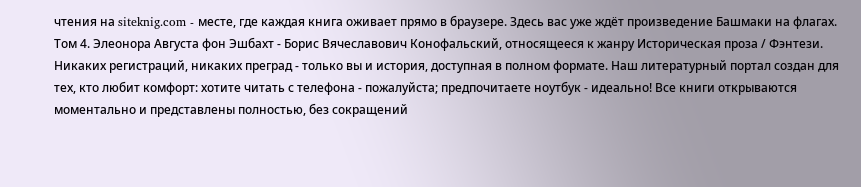чтения на siteknig.com - месте, где каждая книга оживает прямо в браузере. Здесь вас уже ждёт произведение Башмаки на флагах. Том 4. Элеонора Августа фон Эшбахт - Борис Вячеславович Конофальский, относящееся к жанру Историческая проза / Фэнтези. Никаких регистраций, никаких преград - только вы и история, доступная в полном формате. Наш литературный портал создан для тех, кто любит комфорт: хотите читать с телефона - пожалуйста; предпочитаете ноутбук - идеально! Все книги открываются моментально и представлены полностью, без сокращений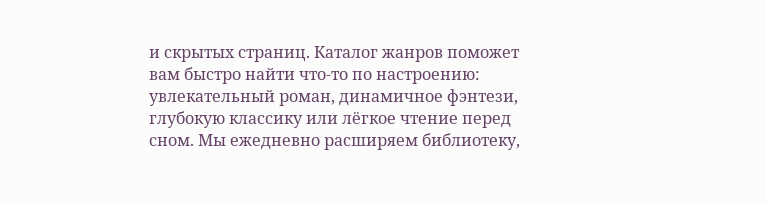и скрытых страниц. Каталог жанров поможет вам быстро найти что-то по настроению: увлекательный роман, динамичное фэнтези, глубокую классику или лёгкое чтение перед сном. Мы ежедневно расширяем библиотеку,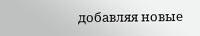добавляя новые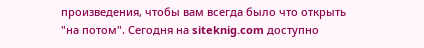произведения, чтобы вам всегда было что открыть "на потом". Сегодня на siteknig.com доступно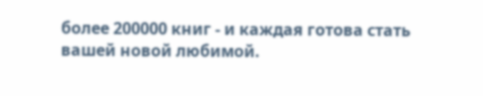более 200000 книг - и каждая готова стать вашей новой любимой.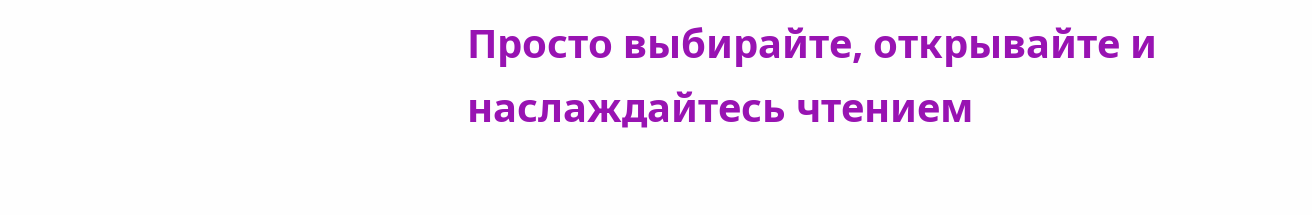Просто выбирайте, открывайте и наслаждайтесь чтением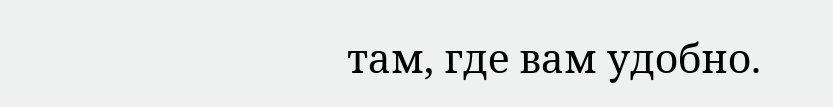там, где вам удобно.